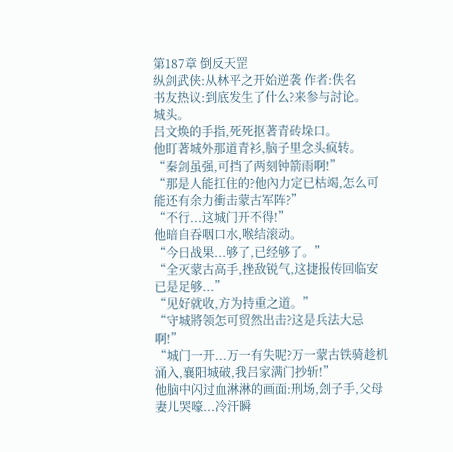第187章 倒反天罡
纵剑武侠:从林平之开始逆袭 作者:佚名
书友热议:到底发生了什么?来参与討论。
城头。
吕文焕的手指,死死抠著青砖垛口。
他盯著城外那道青衫,脑子里念头疯转。
“秦剑虽强,可挡了两刻钟箭雨啊!”
“那是人能扛住的?他內力定已枯竭,怎么可能还有余力衝击蒙古军阵?”
“不行...这城门开不得!”
他暗自吞咽口水,喉结滚动。
“今日战果...够了,已经够了。”
“全灭蒙古高手,挫敌锐气,这捷报传回临安已是足够...”
“见好就收,方为持重之道。”
“守城將领怎可贸然出击?这是兵法大忌啊!”
“城门一开...万一有失呢?万一蒙古铁骑趁机涌入,襄阳城破,我吕家满门抄斩!”
他脑中闪过血淋淋的画面:刑场,刽子手,父母妻儿哭嚎...冷汗瞬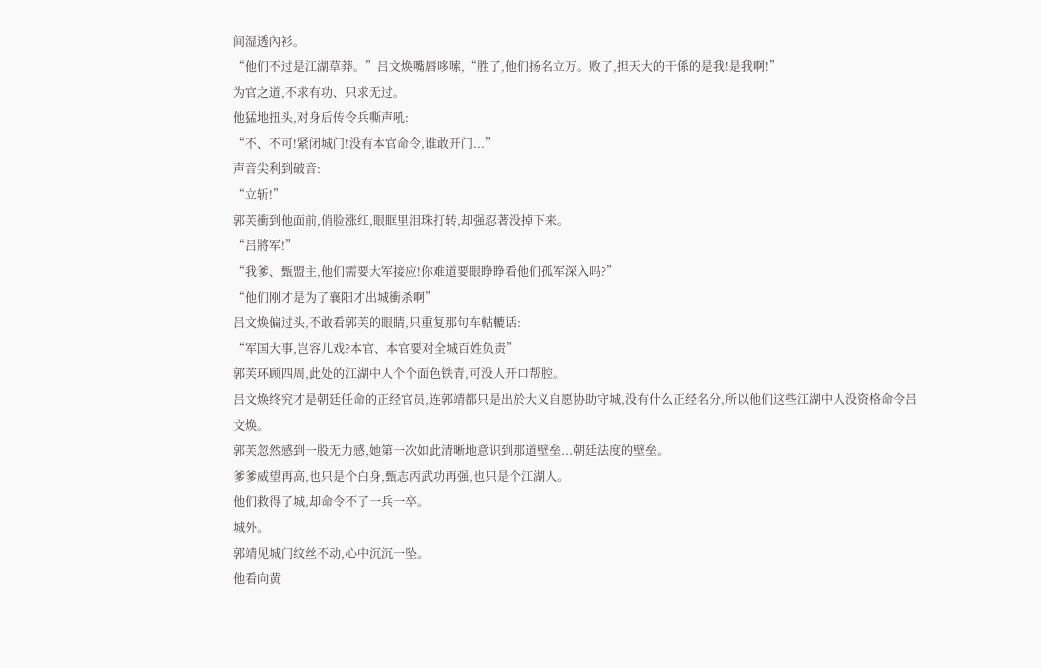间湿透內衫。
“他们不过是江湖草莽。”吕文焕嘴唇哆嗦,“胜了,他们扬名立万。败了,担天大的干係的是我!是我啊!”
为官之道,不求有功、只求无过。
他猛地扭头,对身后传令兵嘶声吼:
“不、不可!紧闭城门!没有本官命令,谁敢开门...”
声音尖利到破音:
“立斩!”
郭芙衝到他面前,俏脸涨红,眼眶里泪珠打转,却强忍著没掉下来。
“吕將军!”
“我爹、甄盟主,他们需要大军接应!你难道要眼睁睁看他们孤军深入吗?”
“他们刚才是为了襄阳才出城衝杀啊”
吕文焕偏过头,不敢看郭芙的眼睛,只重复那句车軲轆话:
“军国大事,岂容儿戏?本官、本官要对全城百姓负责”
郭芙环顾四周,此处的江湖中人个个面色铁青,可没人开口帮腔。
吕文焕终究才是朝廷任命的正经官员,连郭靖都只是出於大义自愿协助守城,没有什么正经名分,所以他们这些江湖中人没资格命令吕文焕。
郭芙忽然感到一股无力感,她第一次如此清晰地意识到那道壁垒...朝廷法度的壁垒。
爹爹威望再高,也只是个白身,甄志丙武功再强,也只是个江湖人。
他们救得了城,却命令不了一兵一卒。
城外。
郭靖见城门纹丝不动,心中沉沉一坠。
他看向黄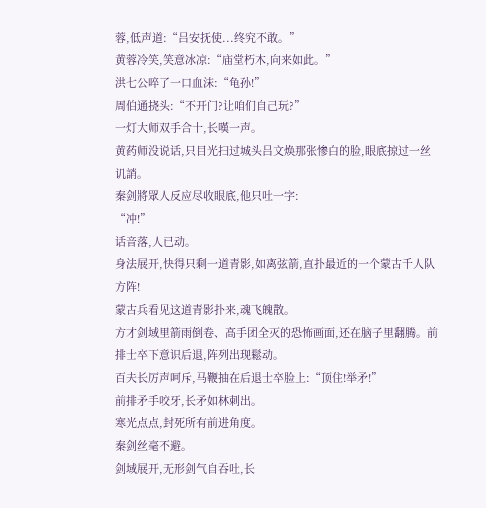蓉,低声道:“吕安抚使...终究不敢。”
黄蓉冷笑,笑意冰凉:“庙堂朽木,向来如此。”
洪七公啐了一口血沫:“龟孙!”
周伯通挠头:“不开门?让咱们自己玩?”
一灯大师双手合十,长嘆一声。
黄药师没说话,只目光扫过城头吕文焕那张惨白的脸,眼底掠过一丝讥誚。
秦剑將眾人反应尽收眼底,他只吐一字:
“冲!”
话音落,人已动。
身法展开,快得只剩一道青影,如离弦箭,直扑最近的一个蒙古千人队方阵!
蒙古兵看见这道青影扑来,魂飞魄散。
方才剑域里箭雨倒卷、高手团全灭的恐怖画面,还在脑子里翻腾。前排士卒下意识后退,阵列出现鬆动。
百夫长厉声呵斥,马鞭抽在后退士卒脸上:“顶住!举矛!”
前排矛手咬牙,长矛如林刺出。
寒光点点,封死所有前进角度。
秦剑丝毫不避。
剑域展开,无形剑气自吞吐,长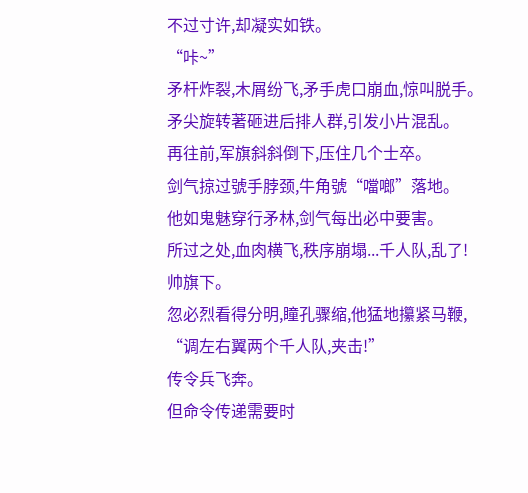不过寸许,却凝实如铁。
“咔~”
矛杆炸裂,木屑纷飞,矛手虎口崩血,惊叫脱手。
矛尖旋转著砸进后排人群,引发小片混乱。
再往前,军旗斜斜倒下,压住几个士卒。
剑气掠过號手脖颈,牛角號“噹啷”落地。
他如鬼魅穿行矛林,剑气每出必中要害。
所过之处,血肉横飞,秩序崩塌...千人队,乱了!
帅旗下。
忽必烈看得分明,瞳孔骤缩,他猛地攥紧马鞭,
“调左右翼两个千人队,夹击!”
传令兵飞奔。
但命令传递需要时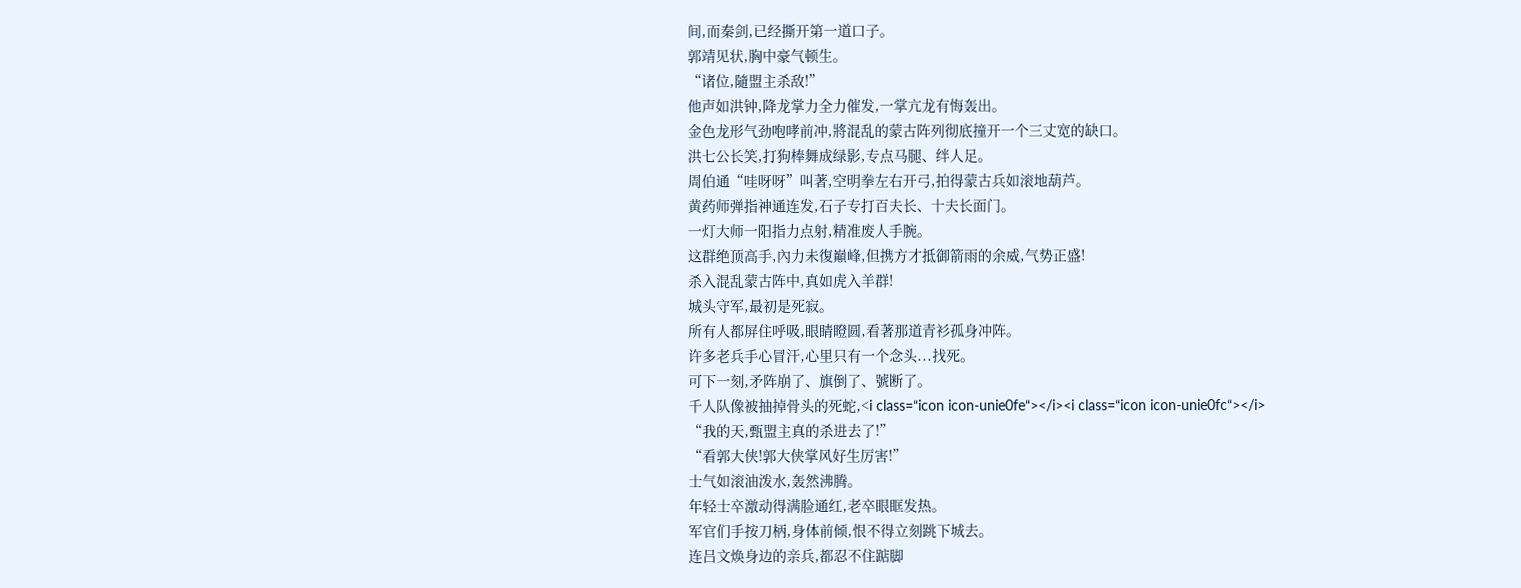间,而秦剑,已经撕开第一道口子。
郭靖见状,胸中豪气顿生。
“诸位,隨盟主杀敌!”
他声如洪钟,降龙掌力全力催发,一掌亢龙有悔轰出。
金色龙形气劲咆哮前冲,將混乱的蒙古阵列彻底撞开一个三丈宽的缺口。
洪七公长笑,打狗棒舞成绿影,专点马腿、绊人足。
周伯通“哇呀呀”叫著,空明拳左右开弓,拍得蒙古兵如滚地葫芦。
黄药师弹指神通连发,石子专打百夫长、十夫长面门。
一灯大师一阳指力点射,精准废人手腕。
这群绝顶高手,內力未復巔峰,但携方才抵御箭雨的余威,气势正盛!
杀入混乱蒙古阵中,真如虎入羊群!
城头守军,最初是死寂。
所有人都屏住呼吸,眼睛瞪圆,看著那道青衫孤身冲阵。
许多老兵手心冒汗,心里只有一个念头...找死。
可下一刻,矛阵崩了、旗倒了、號断了。
千人队像被抽掉骨头的死蛇,<i class=“icon icon-unie0fe“></i><i class=“icon icon-unie0fc“></i>
“我的天,甄盟主真的杀进去了!”
“看郭大侠!郭大侠掌风好生厉害!”
士气如滚油泼水,轰然沸腾。
年轻士卒激动得满脸通红,老卒眼眶发热。
军官们手按刀柄,身体前倾,恨不得立刻跳下城去。
连吕文焕身边的亲兵,都忍不住踮脚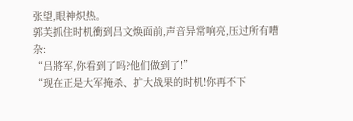张望,眼神炽热。
郭芙抓住时机衝到吕文焕面前,声音异常响亮,压过所有嘈杂:
“吕將军,你看到了吗?他们做到了!”
“现在正是大军掩杀、扩大战果的时机!你再不下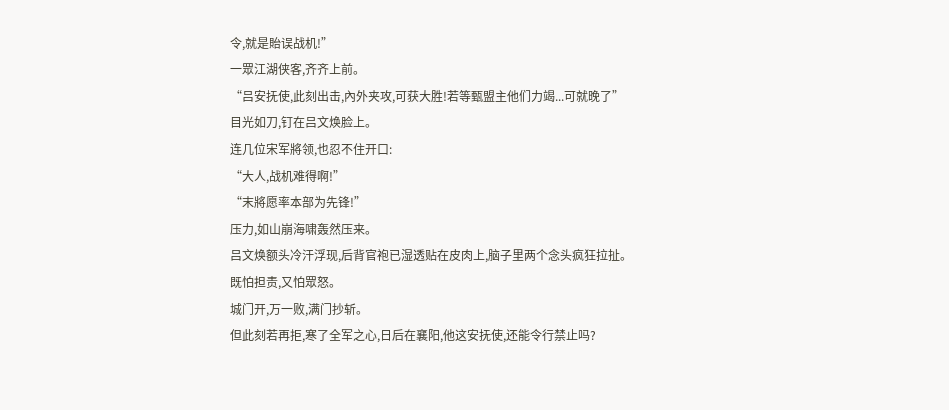令,就是貽误战机!”
一眾江湖侠客,齐齐上前。
“吕安抚使,此刻出击,內外夹攻,可获大胜!若等甄盟主他们力竭...可就晚了”
目光如刀,钉在吕文焕脸上。
连几位宋军將领,也忍不住开口:
“大人,战机难得啊!”
“末將愿率本部为先锋!”
压力,如山崩海啸轰然压来。
吕文焕额头冷汗浮现,后背官袍已湿透贴在皮肉上,脑子里两个念头疯狂拉扯。
既怕担责,又怕眾怒。
城门开,万一败,满门抄斩。
但此刻若再拒,寒了全军之心,日后在襄阳,他这安抚使,还能令行禁止吗?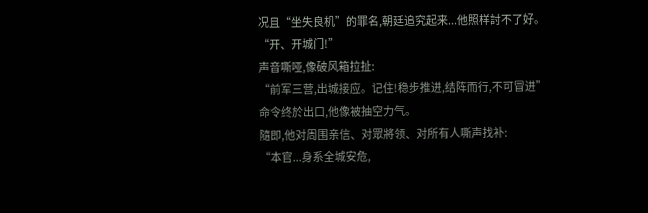况且“坐失良机”的罪名,朝廷追究起来...他照样討不了好。
“开、开城门!”
声音嘶哑,像破风箱拉扯:
“前军三营,出城接应。记住!稳步推进,结阵而行,不可冒进”
命令终於出口,他像被抽空力气。
隨即,他对周围亲信、对眾將领、对所有人嘶声找补:
“本官...身系全城安危,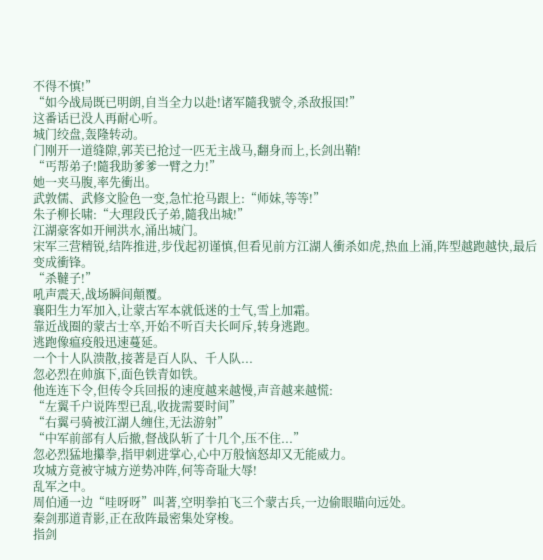不得不慎!”
“如今战局既已明朗,自当全力以赴!诸军隨我號令,杀敌报国!”
这番话已没人再耐心听。
城门绞盘,轰隆转动。
门刚开一道缝隙,郭芙已抢过一匹无主战马,翻身而上,长剑出鞘!
“丐帮弟子!隨我助爹爹一臂之力!”
她一夹马腹,率先衝出。
武敦儒、武修文脸色一变,急忙抢马跟上:“师妹,等等!”
朱子柳长啸:“大理段氏子弟,隨我出城!”
江湖豪客如开闸洪水,涌出城门。
宋军三营精锐,结阵推进,步伐起初谨慎,但看见前方江湖人衝杀如虎,热血上涌,阵型越跑越快,最后变成衝锋。
“杀韃子!”
吼声震天,战场瞬间顛覆。
襄阳生力军加入,让蒙古军本就低迷的士气,雪上加霜。
靠近战圈的蒙古士卒,开始不听百夫长呵斥,转身逃跑。
逃跑像瘟疫般迅速蔓延。
一个十人队溃散,接著是百人队、千人队...
忽必烈在帅旗下,面色铁青如铁。
他连连下令,但传令兵回报的速度越来越慢,声音越来越慌:
“左翼千户说阵型已乱,收拢需要时间”
“右翼弓骑被江湖人缠住,无法游射”
“中军前部有人后撤,督战队斩了十几个,压不住...”
忽必烈猛地攥拳,指甲刺进掌心,心中万般恼怒却又无能威力。
攻城方竟被守城方逆势冲阵,何等奇耻大辱!
乱军之中。
周伯通一边“哇呀呀”叫著,空明拳拍飞三个蒙古兵,一边偷眼瞄向远处。
秦剑那道青影,正在敌阵最密集处穿梭。
指剑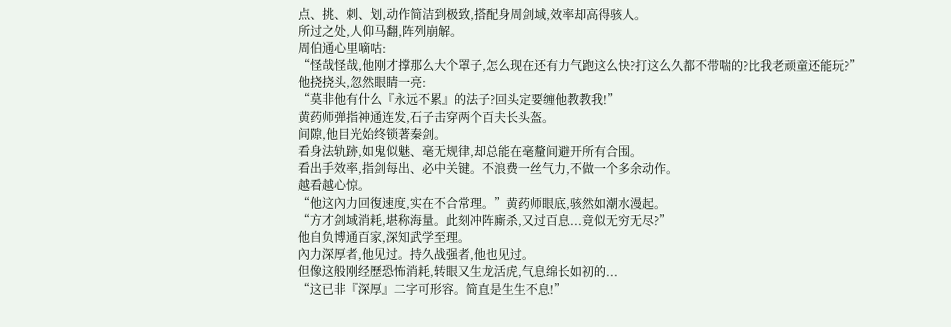点、挑、刺、划,动作简洁到极致,搭配身周剑域,效率却高得骇人。
所过之处,人仰马翻,阵列崩解。
周伯通心里嘀咕:
“怪哉怪哉,他刚才撑那么大个罩子,怎么现在还有力气跑这么快?打这么久都不带喘的?比我老顽童还能玩?”
他挠挠头,忽然眼睛一亮:
“莫非他有什么『永远不累』的法子?回头定要缠他教教我!”
黄药师弹指神通连发,石子击穿两个百夫长头盔。
间隙,他目光始终锁著秦剑。
看身法轨跡,如鬼似魅、毫无规律,却总能在毫釐间避开所有合围。
看出手效率,指剑每出、必中关键。不浪费一丝气力,不做一个多余动作。
越看越心惊。
“他这內力回復速度,实在不合常理。”黄药师眼底,骇然如潮水漫起。
“方才剑域消耗,堪称海量。此刻冲阵廝杀,又过百息...竟似无穷无尽?”
他自负博通百家,深知武学至理。
內力深厚者,他见过。持久战强者,他也见过。
但像这般刚经歷恐怖消耗,转眼又生龙活虎,气息绵长如初的...
“这已非『深厚』二字可形容。简直是生生不息!”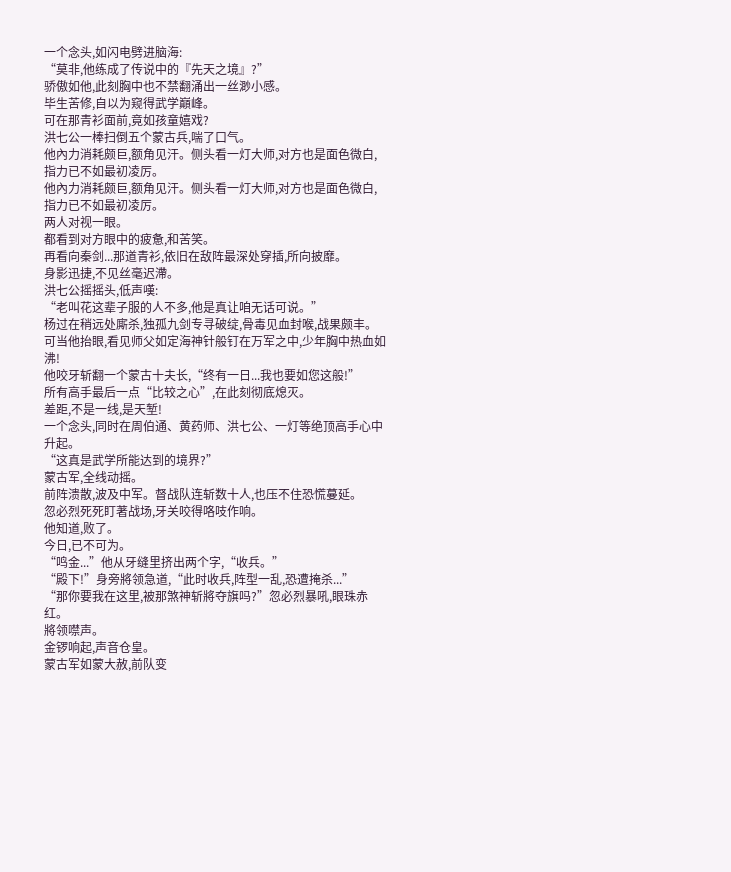一个念头,如闪电劈进脑海:
“莫非,他练成了传说中的『先天之境』?”
骄傲如他,此刻胸中也不禁翻涌出一丝渺小感。
毕生苦修,自以为窥得武学巔峰。
可在那青衫面前,竟如孩童嬉戏?
洪七公一棒扫倒五个蒙古兵,喘了口气。
他內力消耗颇巨,额角见汗。侧头看一灯大师,对方也是面色微白,指力已不如最初凌厉。
他內力消耗颇巨,额角见汗。侧头看一灯大师,对方也是面色微白,指力已不如最初凌厉。
两人对视一眼。
都看到对方眼中的疲惫,和苦笑。
再看向秦剑...那道青衫,依旧在敌阵最深处穿插,所向披靡。
身影迅捷,不见丝毫迟滯。
洪七公摇摇头,低声嘆:
“老叫花这辈子服的人不多,他是真让咱无话可说。”
杨过在稍远处廝杀,独孤九剑专寻破绽,骨毒见血封喉,战果颇丰。
可当他抬眼,看见师父如定海神针般钉在万军之中,少年胸中热血如沸!
他咬牙斩翻一个蒙古十夫长,“终有一日...我也要如您这般!”
所有高手最后一点“比较之心”,在此刻彻底熄灭。
差距,不是一线,是天堑!
一个念头,同时在周伯通、黄药师、洪七公、一灯等绝顶高手心中升起。
“这真是武学所能达到的境界?”
蒙古军,全线动摇。
前阵溃散,波及中军。督战队连斩数十人,也压不住恐慌蔓延。
忽必烈死死盯著战场,牙关咬得咯吱作响。
他知道,败了。
今日,已不可为。
“鸣金...”他从牙缝里挤出两个字,“收兵。”
“殿下!”身旁將领急道,“此时收兵,阵型一乱,恐遭掩杀...”
“那你要我在这里,被那煞神斩將夺旗吗?”忽必烈暴吼,眼珠赤红。
將领噤声。
金锣响起,声音仓皇。
蒙古军如蒙大赦,前队变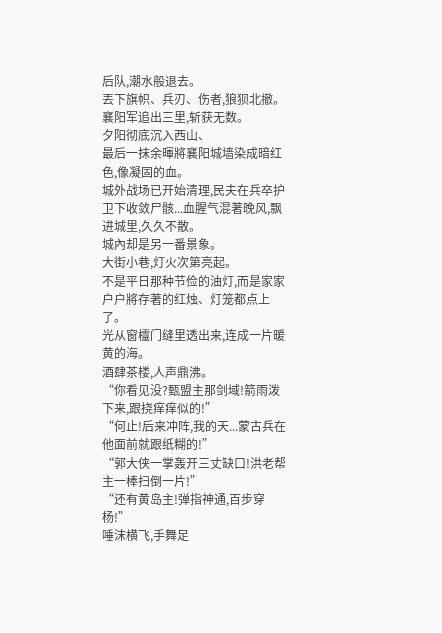后队,潮水般退去。
丟下旗帜、兵刃、伤者,狼狈北撤。
襄阳军追出三里,斩获无数。
夕阳彻底沉入西山、
最后一抹余暉將襄阳城墙染成暗红色,像凝固的血。
城外战场已开始清理,民夫在兵卒护卫下收敛尸骸...血腥气混著晚风,飘进城里,久久不散。
城內却是另一番景象。
大街小巷,灯火次第亮起。
不是平日那种节俭的油灯,而是家家户户將存著的红烛、灯笼都点上了。
光从窗欞门缝里透出来,连成一片暖黄的海。
酒肆茶楼,人声鼎沸。
“你看见没?甄盟主那剑域!箭雨泼下来,跟挠痒痒似的!”
“何止!后来冲阵,我的天...蒙古兵在他面前就跟纸糊的!”
“郭大侠一掌轰开三丈缺口!洪老帮主一棒扫倒一片!”
“还有黄岛主!弹指神通,百步穿杨!”
唾沫横飞,手舞足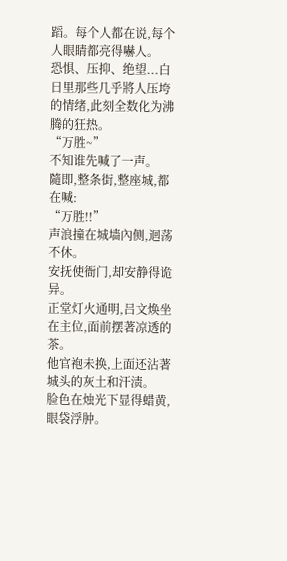蹈。每个人都在说,每个人眼睛都亮得嚇人。
恐惧、压抑、绝望...白日里那些几乎將人压垮的情绪,此刻全数化为沸腾的狂热。
“万胜~”
不知谁先喊了一声。
隨即,整条街,整座城,都在喊:
“万胜!!”
声浪撞在城墙內侧,迴荡不休。
安抚使衙门,却安静得诡异。
正堂灯火通明,吕文焕坐在主位,面前摆著凉透的茶。
他官袍未换,上面还沾著城头的灰土和汗渍。
脸色在烛光下显得蜡黄,眼袋浮肿。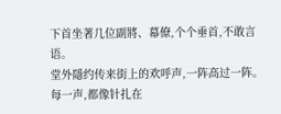下首坐著几位副將、幕僚,个个垂首,不敢言语。
堂外隱约传来街上的欢呼声,一阵高过一阵。
每一声,都像针扎在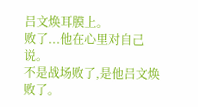吕文焕耳膜上。
败了...他在心里对自己说。
不是战场败了,是他吕文焕败了。